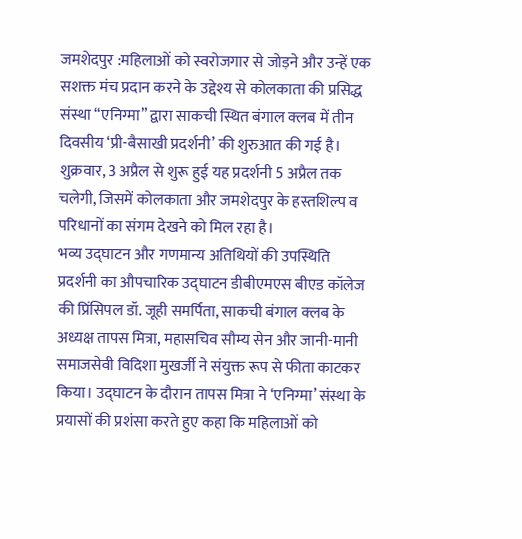जमशेदपुर :महिलाओं को स्वरोजगार से जोड़ने और उन्हें एक सशक्त मंच प्रदान करने के उद्देश्य से कोलकाता की प्रसिद्ध संस्था “एनिग्मा” द्वारा साकची स्थित बंगाल क्लब में तीन दिवसीय ‘प्री-बैसाखी प्रदर्शनी’ की शुरुआत की गई है। शुक्रवार, 3 अप्रैल से शुरू हुई यह प्रदर्शनी 5 अप्रैल तक चलेगी, जिसमें कोलकाता और जमशेदपुर के हस्तशिल्प व परिधानों का संगम देखने को मिल रहा है।
भव्य उद्घाटन और गणमान्य अतिथियों की उपस्थिति
प्रदर्शनी का औपचारिक उद्घाटन डीबीएमएस बीएड कॉलेज की प्रिंसिपल डॉ. जूही समर्पिता, साकची बंगाल क्लब के अध्यक्ष तापस मित्रा, महासचिव सौम्य सेन और जानी-मानी समाजसेवी विदिशा मुखर्जी ने संयुक्त रूप से फीता काटकर किया। उद्घाटन के दौरान तापस मित्रा ने ‘एनिग्मा’ संस्था के प्रयासों की प्रशंसा करते हुए कहा कि महिलाओं को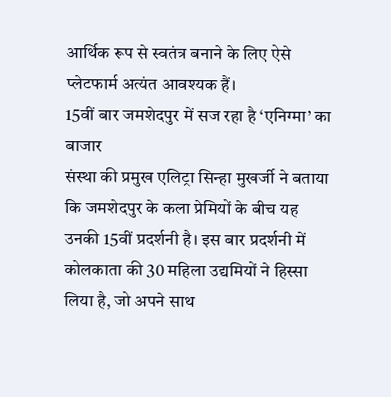आर्थिक रूप से स्वतंत्र बनाने के लिए ऐसे प्लेटफार्म अत्यंत आवश्यक हैं।
15वीं बार जमशेदपुर में सज रहा है ‘एनिग्मा’ का बाजार
संस्था की प्रमुख एलिट्रा सिन्हा मुखर्जी ने बताया कि जमशेदपुर के कला प्रेमियों के बीच यह उनकी 15वीं प्रदर्शनी है। इस बार प्रदर्शनी में कोलकाता की 30 महिला उद्यमियों ने हिस्सा लिया है, जो अपने साथ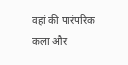वहां की पारंपरिक कला और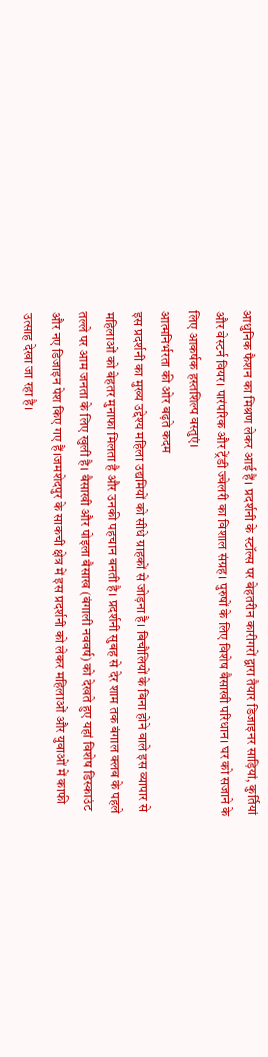आधुनिक फैशन का मिश्रण लेकर आई हैं। प्रदर्शनी के स्टॉल्स पर बेहतरीन कारीगरों द्वारा तैयार डिजाइनर साड़ियां, कुर्तियां और वेस्टर्न वियर। पारंपरिक और ट्रेंडी ज्वेलरी का विशाल संग्रह। पुरुषों के लिए विशेष बैसाखी परिधान। घर को सजाने के लिए आकर्षक हस्तशिल्प वस्तुएं।
आत्मनिर्भरता की ओर बढ़ते कदम
इस प्रदर्शनी का मुख्य उद्देश्य महिला उद्यमियों को सीधे ग्राहकों से जोड़ना है। बिचौलियों के बिना होने वाले इस व्यापार से महिलाओं को बेहतर मुनाफा मिलता है और उनकी पहचान बनती है। प्रदर्शनी सुबह से देर शाम तक बंगाल क्लब के पहले तल्ले पर आम जनता के लिए खुली है। बैसाखी और पोइला बैसाख (बंगाली नववर्ष) को देखते हुए यहां विशेष डिस्काउंट और नए डिजाइन पेश किए गए हैं।जमशेदपुर के साकची क्षेत्र में इस प्रदर्शनी को लेकर महिलाओं और युवाओं में काफी उत्साह देखा जा रहा है।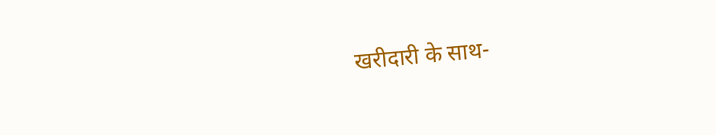खरीदारी के साथ-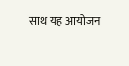साथ यह आयोजन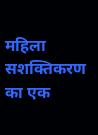महिला सशक्तिकरण का एक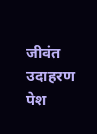जीवंत उदाहरण पेश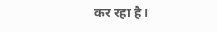कर रहा है।